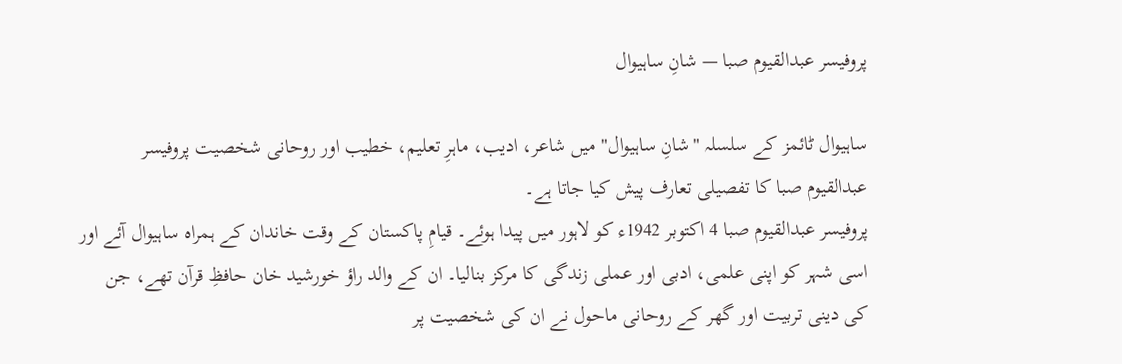پروفیسر عبدالقیوم صبا — شانِ ساہیوال

ساہیوال ٹائمز کے سلسلہ "شانِ ساہیوال" میں شاعر، ادیب، ماہرِ تعلیم، خطیب اور روحانی شخصیت پروفیسر عبدالقیوم صبا کا تفصیلی تعارف پیش کیا جاتا ہے۔
پروفیسر عبدالقیوم صبا 4 اکتوبر 1942ء کو لاہور میں پیدا ہوئے۔ قیامِ پاکستان کے وقت خاندان کے ہمراہ ساہیوال آئے اور اسی شہر کو اپنی علمی، ادبی اور عملی زندگی کا مرکز بنالیا۔ ان کے والد راؤ خورشید خان حافظِ قرآن تھے، جن کی دینی تربیت اور گھر کے روحانی ماحول نے ان کی شخصیت پر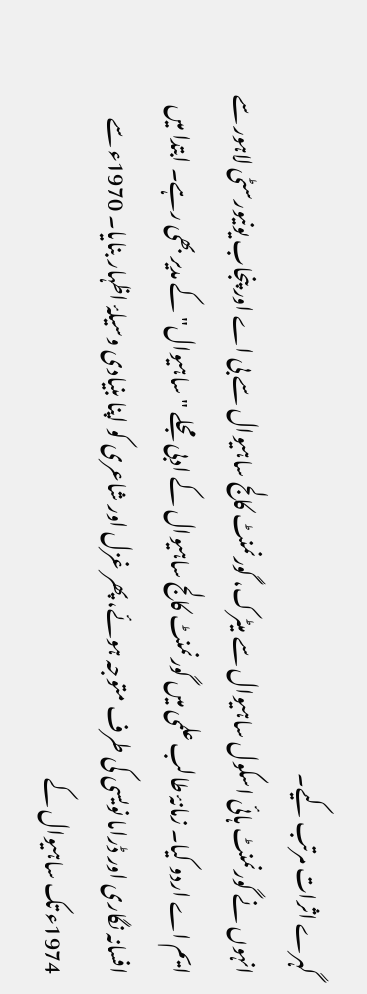گہرے اثرات مرتب کیے۔
انہوں نے گورنمنٹ ہائی اسکول ساہیوال سے میٹرک، گورنمنٹ کالج ساہیوال سے بی اے اور پنجاب یونیورسٹی لاہور سے ایم اے اردو کیا۔ زمانۂ طالب علمی میں گورنمنٹ کالج ساہیوال کے ادبی مجلے "ساہیوال" کے مدیر بھی رہے۔ ابتدا میں افسانہ نگاری اور ڈراما نویسی کی طرف متوجہ ہوئے، پھر غزل اور شاعری کو اپنا بنیادی وسیلۂ اظہار بنایا۔ 1970ء سے 1974ء تک ساہیوال کے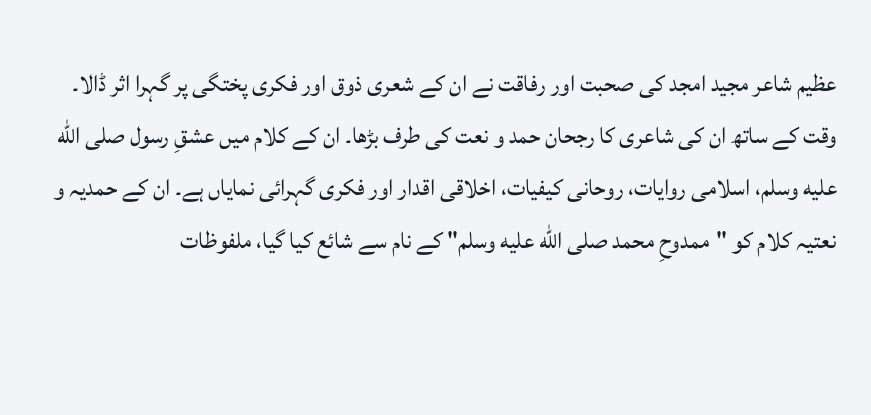عظیم شاعر مجید امجد کی صحبت اور رفاقت نے ان کے شعری ذوق اور فکری پختگی پر گہرا اثر ڈالا۔
وقت کے ساتھ ان کی شاعری کا رجحان حمد و نعت کی طرف بڑھا۔ ان کے کلام میں عشقِ رسول صلى الله عليه وسلم، اسلامی روایات، روحانی کیفیات، اخلاقی اقدار اور فکری گہرائی نمایاں ہے۔ ان کے حمدیہ و نعتیہ کلام کو "ممدوحِ محمد صلى الله عليه وسلم" کے نام سے شائع کیا گیا، ملفوظات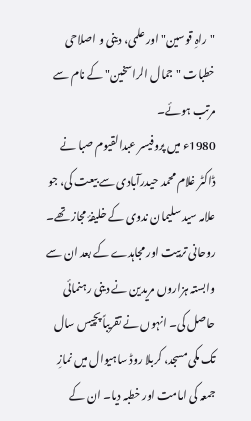"راہِ قوسین" اور علمی، دینی و اصلاحی خطبات "جمال الراسخین" کے نام سے مرتب ہوئے۔
1980ء میں پروفیسر عبدالقیوم صبا نے ڈاکٹر غلام محمد حیدرآبادی سے بیعت کی، جو علامہ سید سلیمان ندوی کے خلیفۂ مجاز تھے۔ روحانی تربیت اور مجاہدے کے بعد ان سے وابستہ ہزاروں مریدین نے دینی رہنمائی حاصل کی۔ انہوں نے تقریباً پچیس سال تک مکی مسجد، کربلا روڈ ساہیوال میں نمازِ جمعہ کی امامت اور خطبہ دیا۔ ان کے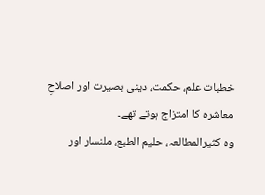خطبات علم، حکمت، دینی بصیرت اور اصلاحِ معاشرہ کا امتزاج ہوتے تھے۔
وہ کثیرالمطالعہ، حلیم الطبع، ملنسار اور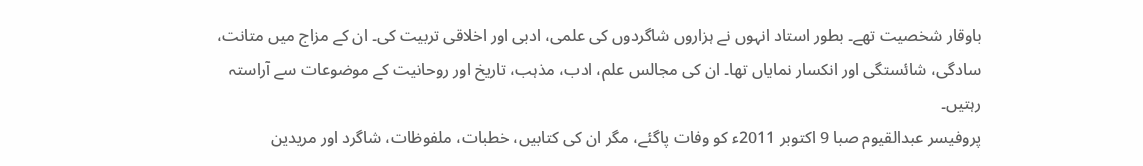باوقار شخصیت تھے۔ بطور استاد انہوں نے ہزاروں شاگردوں کی علمی، ادبی اور اخلاقی تربیت کی۔ ان کے مزاج میں متانت، سادگی، شائستگی اور انکسار نمایاں تھا۔ ان کی مجالس علم، ادب، مذہب، تاریخ اور روحانیت کے موضوعات سے آراستہ رہتیں۔
پروفیسر عبدالقیوم صبا 9 اکتوبر 2011ء کو وفات پاگئے، مگر ان کی کتابیں، خطبات، ملفوظات، شاگرد اور مریدین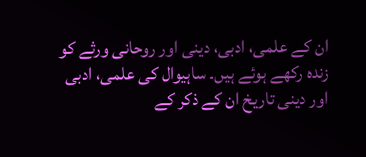ان کے علمی، ادبی، دینی اور روحانی ورثے کو زندہ رکھے ہوئے ہیں۔ ساہیوال کی علمی، ادبی اور دینی تاریخ ان کے ذکر کے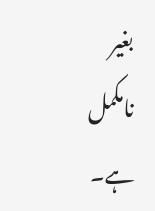بغیر نامکمل ہے۔